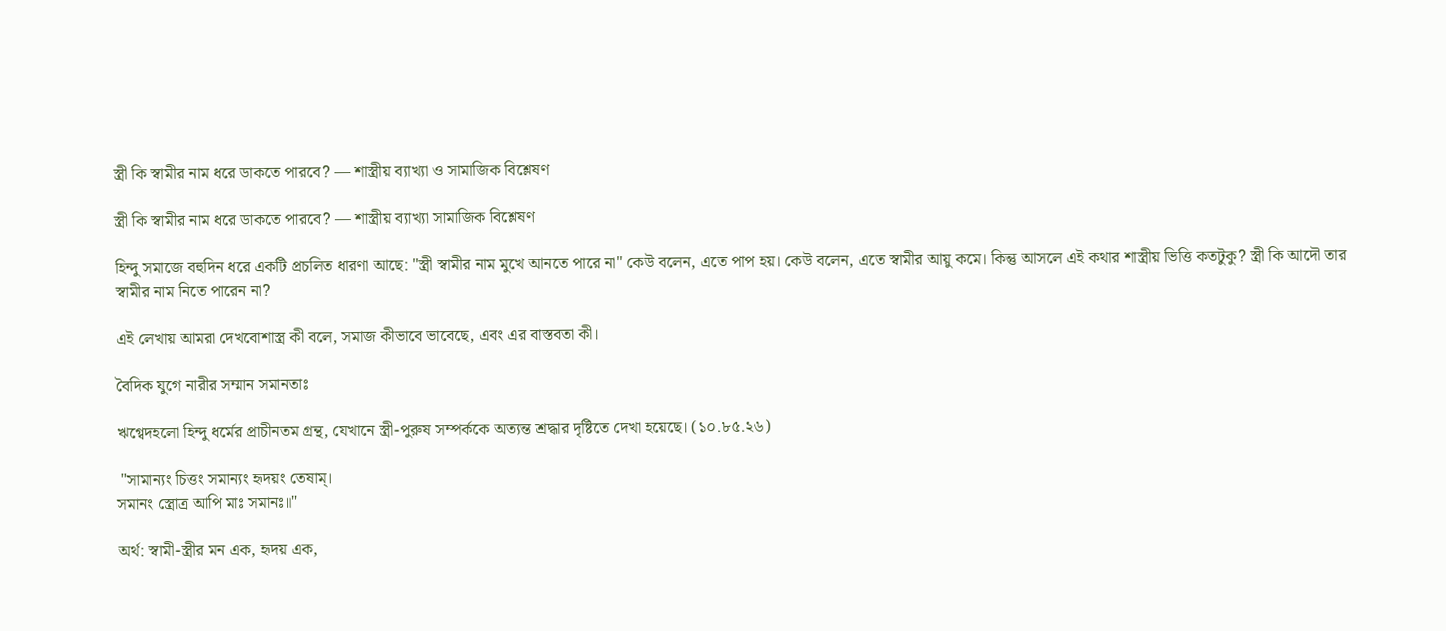স্ত্রী কি স্বামীর নাম ধরে ডাকতে পারবে? — শাস্ত্রীয় ব্যাখ্যা ও সামাজিক বিশ্লেষণ

স্ত্রী কি স্বামীর নাম ধরে ডাকতে পারবে? — শাস্ত্রীয় ব্যাখ্যা সামাজিক বিশ্লেষণ

হিন্দু সমাজে বহুদিন ধরে একটি প্রচলিত ধারণা আছে: "স্ত্রী স্বামীর নাম মুখে আনতে পারে না" কেউ বলেন, এতে পাপ হয়। কেউ বলেন, এতে স্বামীর আয়ু কমে। কিন্তু আসলে এই কথার শাস্ত্রীয় ভিত্তি কতটুকু? স্ত্রী কি আদৌ তার স্বামীর নাম নিতে পারেন না?

এই লেখায় আমরা দেখবোশাস্ত্র কী বলে, সমাজ কীভাবে ভাবেছে, এবং এর বাস্তবতা কী।

বৈদিক যুগে নারীর সম্মান সমানতাঃ

ঋগ্বেদহলো হিন্দু ধর্মের প্রাচীনতম গ্রন্থ, যেখানে স্ত্রী-পুরুষ সম্পর্ককে অত্যন্ত শ্রদ্ধার দৃষ্টিতে দেখা হয়েছে। (১০.৮৫.২৬)

 "সামান্যং চিত্তং সমান্যং হৃদয়ং তেষাম্।
সমানং স্ত্রোত্র আপি মাঃ সমানঃ॥"

অর্থ: স্বামী-স্ত্রীর মন এক, হৃদয় এক,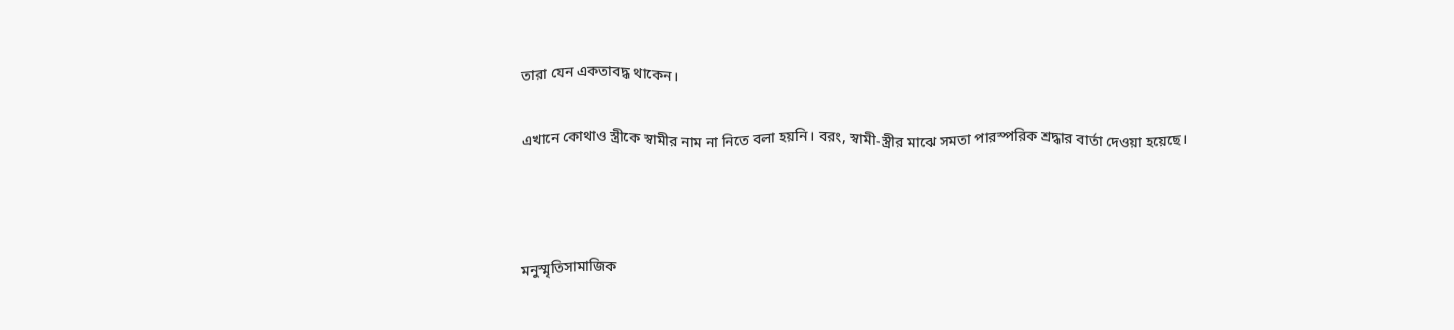তারা যেন একতাবদ্ধ থাকেন।

এখানে কোথাও স্ত্রীকে স্বামীর নাম না নিতে বলা হয়নি। বরং, স্বামী-স্ত্রীর মাঝে সমতা পারস্পরিক শ্রদ্ধার বার্তা দেওয়া হয়েছে।



মনুস্মৃতিসামাজিক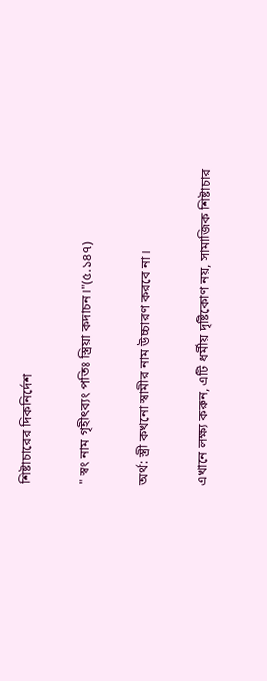শিষ্টাচারের দিকনির্দেশ

" স্বং নাম গৃহীৎব্যং পতিঃ স্ত্রিয়া কদাচন।"(৫.১৪৭)

অর্থ: স্ত্রী কখনো স্বামীর নাম উচ্চারণ করবে না।

এখানে লক্ষ্য করুন, এটি ধর্মীয় দৃষ্টিকোণ নয়, সামাজিক শিষ্টাচার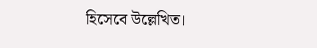হিসেবে উল্লেখিত।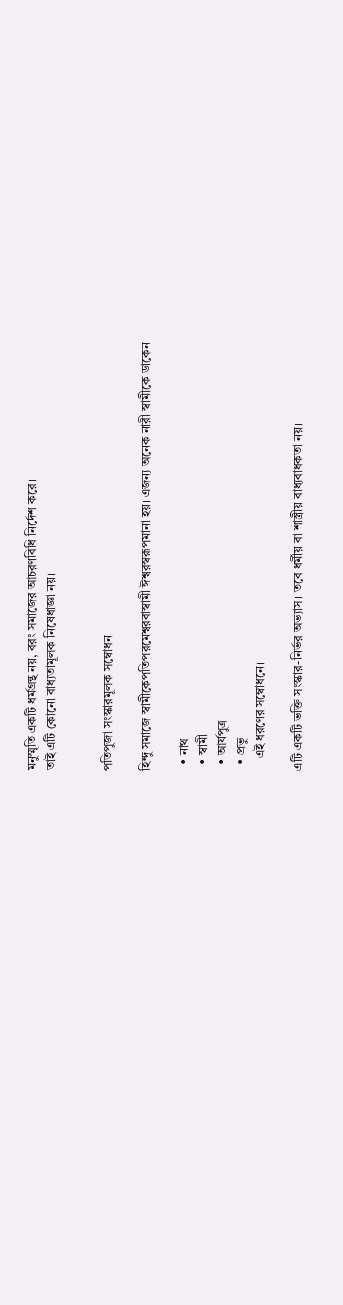মনুস্মৃতি একটি ধর্মগ্রন্থ নয়, বরং সমাজের আচরণবিধি নির্দেশ করে।
তাই এটি কোনো বাধ্যতামূলক নিষেধাজ্ঞা নয়।


পতিপুজা সংস্কারমূলক সম্বোধন

হিন্দু সমাজে স্বামীকেপতিপরমেশ্বরবাস্বামী ঈশ্বরস্বরূপমানা হয়। এজন্য অনেক নারী স্বামীকে ডাকেন

  • নাথ
  • স্বামী
  • আর্যপুত্র
  • প্রভু
    এই ধরণের সম্বোধনে।

এটি একটি ভক্তি সংস্কার-নির্ভর অভ্যাস। তবে ধর্মীয় বা শাস্ত্রীয় বাধ্যবাধকতা নয়।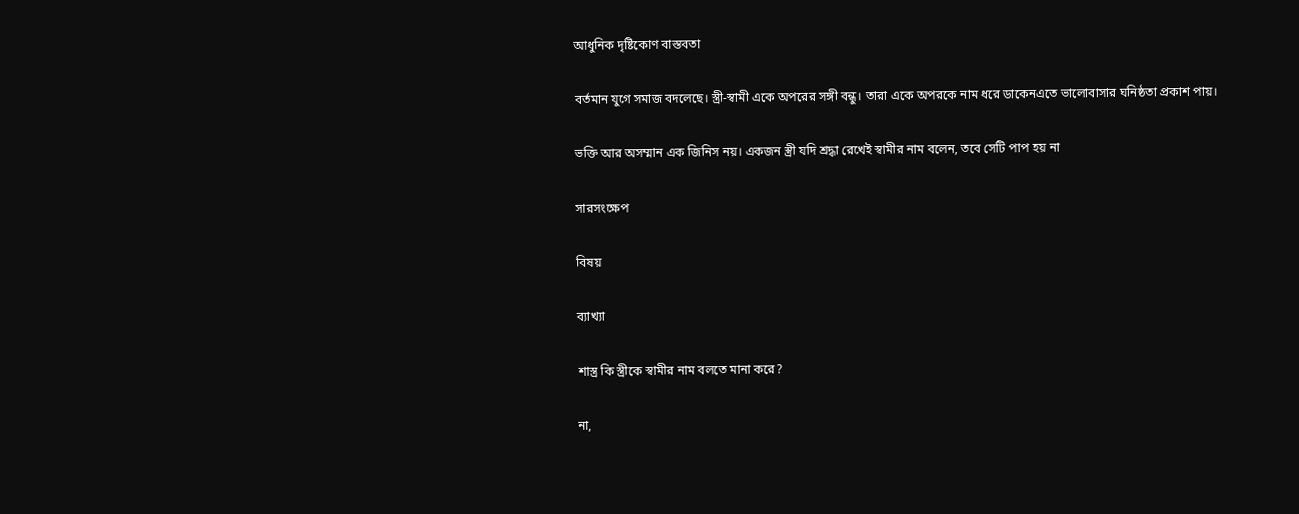আধুনিক দৃষ্টিকোণ বাস্তবতা

বর্তমান যুগে সমাজ বদলেছে। স্ত্রী-স্বামী একে অপরের সঙ্গী বন্ধু। তারা একে অপরকে নাম ধরে ডাকেনএতে ভালোবাসার ঘনিষ্ঠতা প্রকাশ পায়।

ভক্তি আর অসম্মান এক জিনিস নয়। একজন স্ত্রী যদি শ্রদ্ধা রেখেই স্বামীর নাম বলেন, তবে সেটি পাপ হয় না

সারসংক্ষেপ

বিষয়

ব্যাখ্যা

শাস্ত্র কি স্ত্রীকে স্বামীর নাম বলতে মানা করে?

না,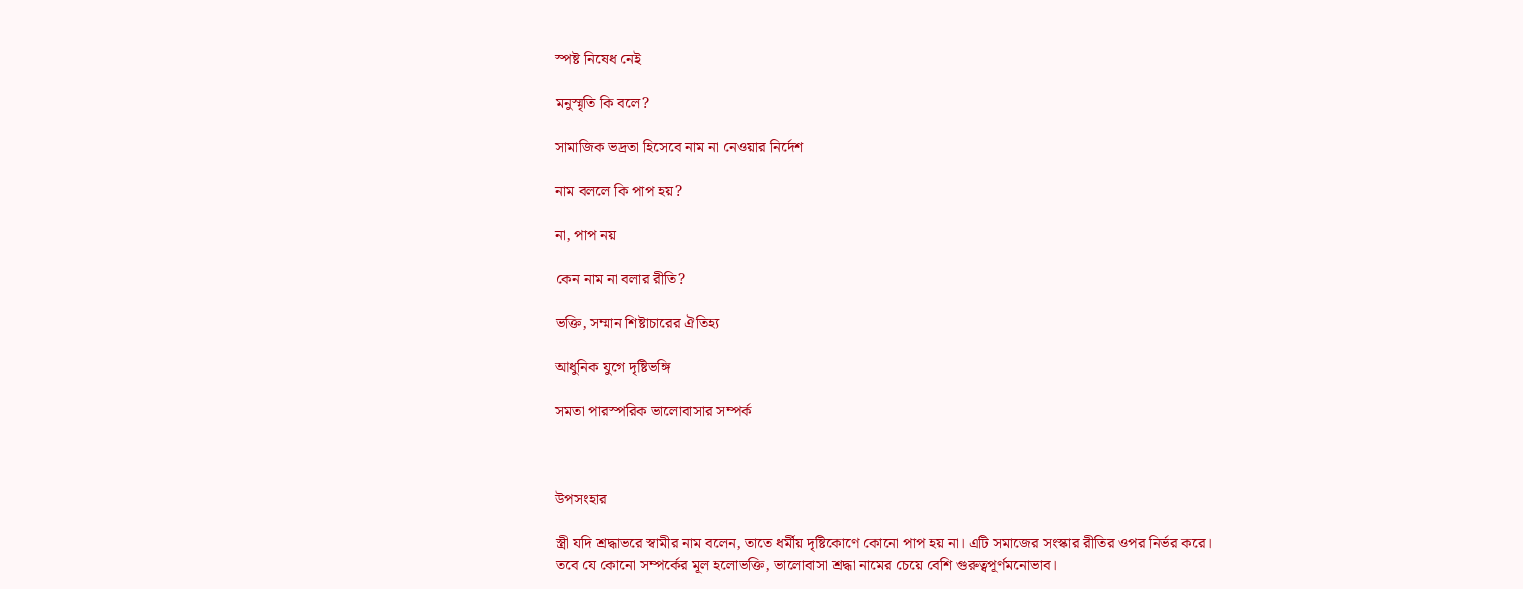স্পষ্ট নিষেধ নেই

মনুস্মৃতি কি বলে?

সামাজিক ভদ্রতা হিসেবে নাম না নেওয়ার নির্দেশ

নাম বললে কি পাপ হয়?

না, পাপ নয়

কেন নাম না বলার রীতি?

ভক্তি, সম্মান শিষ্টাচারের ঐতিহ্য

আধুনিক যুগে দৃষ্টিভঙ্গি

সমতা পারস্পরিক ভালোবাসার সম্পর্ক



উপসংহার

স্ত্রী যদি শ্রদ্ধাভরে স্বামীর নাম বলেন, তাতে ধর্মীয় দৃষ্টিকোণে কোনো পাপ হয় না। এটি সমাজের সংস্কার রীতির ওপর নির্ভর করে।
তবে যে কোনো সম্পর্কের মূল হলোভক্তি, ভালোবাসা শ্রদ্ধা নামের চেয়ে বেশি গুরুত্বপূর্ণমনোভাব।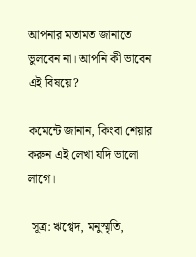আপনার মতামত জানাতে ভুলবেন না। আপনি কী ভাবেন এই বিষয়ে?

কমেন্টে জানান, কিংবা শেয়ার করুন এই লেখা যদি ভালো লাগে।

 সূত্র: ঋগ্বেদ, মনুস্মৃতি,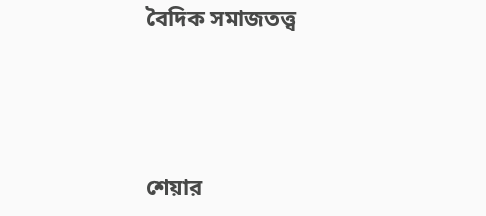বৈদিক সমাজতত্ত্ব




শেয়ার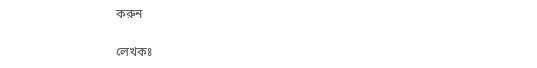করুন

লেখকঃ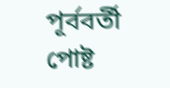পূর্ববর্তী পোষ্ট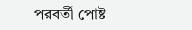পরবর্তী পোষ্ট